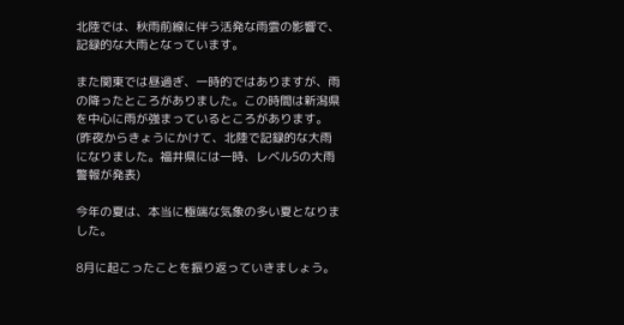北陸では、秋雨前線に伴う活発な雨雲の影響で、記録的な大雨となっています。

また関東では昼過ぎ、一時的ではありますが、雨の降ったところがありました。この時間は新潟県を中心に雨が強まっているところがあります。(昨夜からきょうにかけて、北陸で記録的な大雨になりました。福井県には一時、レベル5の大雨警報が発表)

今年の夏は、本当に極端な気象の多い夏となりました。

8月に起こったことを振り返っていきましょう。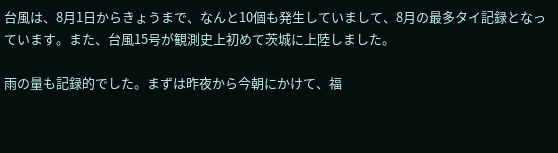台風は、8月1日からきょうまで、なんと10個も発生していまして、8月の最多タイ記録となっています。また、台風15号が観測史上初めて茨城に上陸しました。

雨の量も記録的でした。まずは昨夜から今朝にかけて、福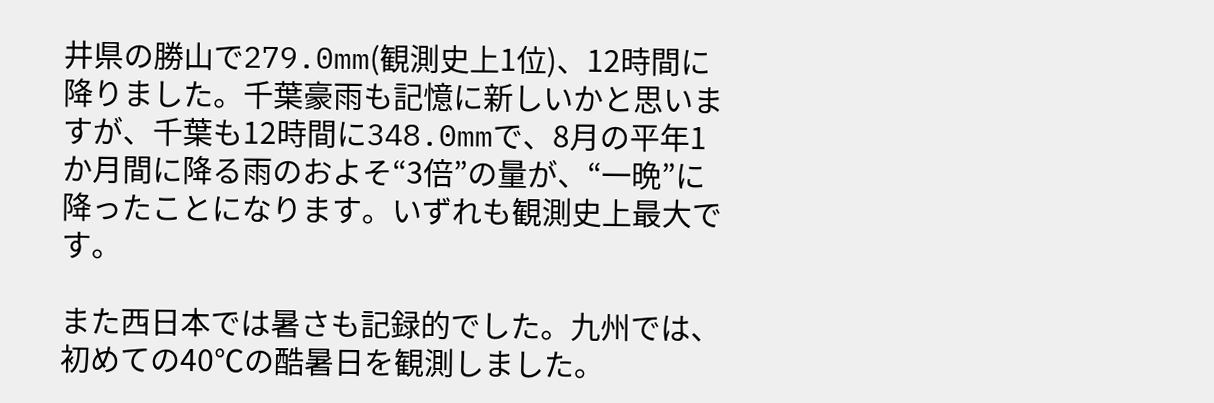井県の勝山で279.0mm(観測史上1位)、12時間に降りました。千葉豪雨も記憶に新しいかと思いますが、千葉も12時間に348.0mmで、8月の平年1か月間に降る雨のおよそ“3倍”の量が、“一晩”に降ったことになります。いずれも観測史上最大です。

また西日本では暑さも記録的でした。九州では、初めての40℃の酷暑日を観測しました。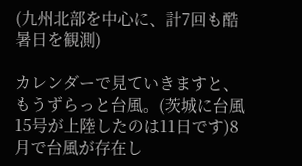(九州北部を中心に、計7回も酷暑日を観測)

カレンダーで見ていきますと、もうずらっと台風。(茨城に台風15号が上陸したのは11日です)8月で台風が存在し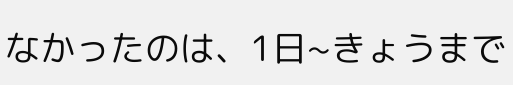なかったのは、1日~きょうまで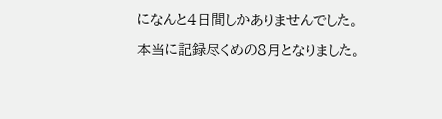になんと4日間しかありませんでした。

本当に記録尽くめの8月となりました。